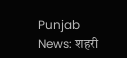Punjab News: शहरी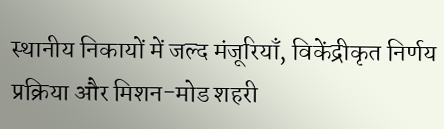स्थानीय निकायों में जल्द मंजूरियाँ, विकेंद्रीकृत निर्णय प्रक्रिया और मिशन-मोड शहरी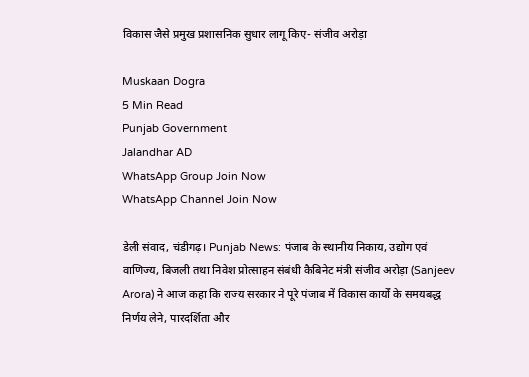विकास जैसे प्रमुख प्रशासनिक सुधार लागू किए- संजीव अरोड़ा

Muskaan Dogra
5 Min Read
Punjab Government
Jalandhar AD
WhatsApp Group Join Now
WhatsApp Channel Join Now

डेली संवाद, चंडीगढ़। Punjab News: पंजाब के स्थानीय निकाय, उद्योग एवं वाणिज्य, बिजली तथा निवेश प्रोत्साहन संबंधी कैबिनेट मंत्री संजीव अरोड़ा (Sanjeev Arora) ने आज कहा कि राज्य सरकार ने पूरे पंजाब में विकास कार्यों के समयबद्ध निर्णय लेने, पारदर्शिता और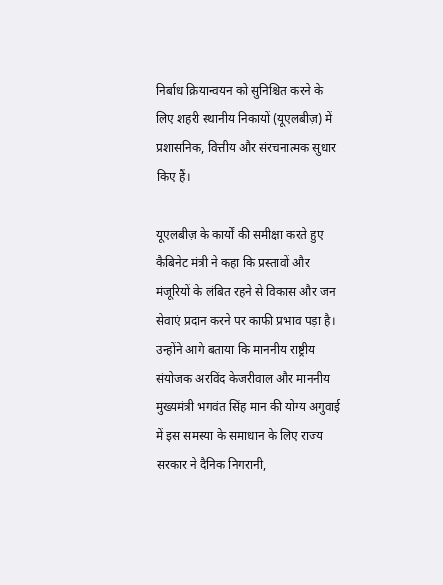निर्बाध क्रियान्वयन को सुनिश्चित करने के लिए शहरी स्थानीय निकायों (यूएलबीज़) में प्रशासनिक, वित्तीय और संरचनात्मक सुधार किए हैं।

यूएलबीज़ के कार्यों की समीक्षा करते हुए कैबिनेट मंत्री ने कहा कि प्रस्तावों और मंजूरियों के लंबित रहने से विकास और जन सेवाएं प्रदान करने पर काफी प्रभाव पड़ा है। उन्होंने आगे बताया कि माननीय राष्ट्रीय संयोजक अरविंद केजरीवाल और माननीय मुख्यमंत्री भगवंत सिंह मान की योग्य अगुवाई में इस समस्या के समाधान के लिए राज्य सरकार ने दैनिक निगरानी,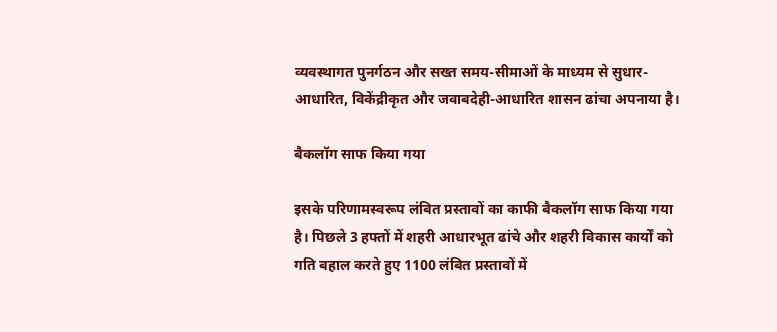व्यवस्थागत पुनर्गठन और सख्त समय-सीमाओं के माध्यम से सुधार-आधारित, विकेंद्रीकृत और जवाबदेही-आधारित शासन ढांचा अपनाया है।

बैकलॉग साफ किया गया

इसके परिणामस्वरूप लंबित प्रस्तावों का काफी बैकलॉग साफ किया गया है। पिछले 3 हफ्तों में शहरी आधारभूत ढांचे और शहरी विकास कार्यों को गति बहाल करते हुए 1100 लंबित प्रस्तावों में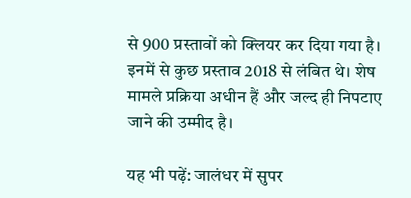से 900 प्रस्तावों को क्लियर कर दिया गया है। इनमें से कुछ प्रस्ताव 2018 से लंबित थे। शेष मामले प्रक्रिया अधीन हैं और जल्द ही निपटाए जाने की उम्मीद है।

यह भी पढ़ें: जालंधर में सुपर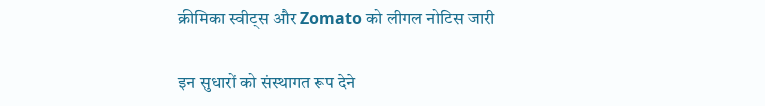क्रीमिका स्वीट्स और Zomato को लीगल नोटिस जारी

इन सुधारों को संस्थागत रूप देने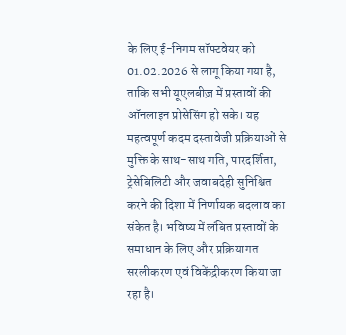के लिए ई-निगम सॉफ्टवेयर को 01.02.2026 से लागू किया गया है, ताकि सभी यूएलबीज़ में प्रस्तावों की ऑनलाइन प्रोसेसिंग हो सके। यह महत्वपूर्ण कदम दस्तावेजी प्रक्रियाओं से मुक्ति के साथ-साथ गति, पारदर्शिता, ट्रेसेबिलिटी और जवाबदेही सुनिश्चित करने की दिशा में निर्णायक बदलाव का संकेत है। भविष्य में लंबित प्रस्तावों के समाधान के लिए और प्रक्रियागत सरलीकरण एवं विकेंद्रीकरण किया जा रहा है।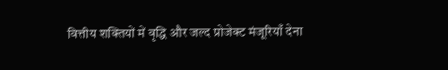वित्तीय शक्तियों में वृद्धि और जल्द प्रोजेक्ट मंजूरियाँ देना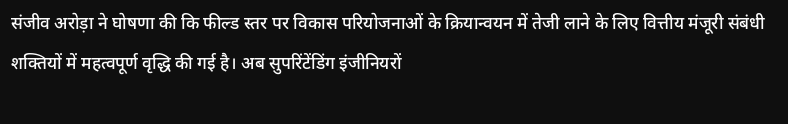संजीव अरोड़ा ने घोषणा की कि फील्ड स्तर पर विकास परियोजनाओं के क्रियान्वयन में तेजी लाने के लिए वित्तीय मंजूरी संबंधी शक्तियों में महत्वपूर्ण वृद्धि की गई है। अब सुपरिंटेंडिंग इंजीनियरों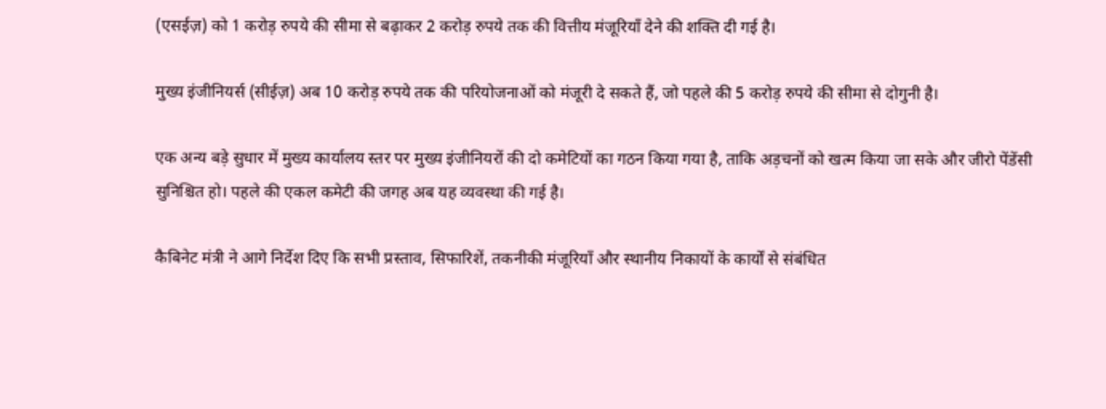(एसईज़) को 1 करोड़ रुपये की सीमा से बढ़ाकर 2 करोड़ रुपये तक की वित्तीय मंजूरियाँ देने की शक्ति दी गई है।

मुख्य इंजीनियर्स (सीईज़) अब 10 करोड़ रुपये तक की परियोजनाओं को मंजूरी दे सकते हैं, जो पहले की 5 करोड़ रुपये की सीमा से दोगुनी है।

एक अन्य बड़े सुधार में मुख्य कार्यालय स्तर पर मुख्य इंजीनियरों की दो कमेटियों का गठन किया गया है, ताकि अड़चनों को खत्म किया जा सके और जीरो पेंडेंसी सुनिश्चित हो। पहले की एकल कमेटी की जगह अब यह व्यवस्था की गई है।

कैबिनेट मंत्री ने आगे निर्देश दिए कि सभी प्रस्ताव, सिफारिशें, तकनीकी मंजूरियाँ और स्थानीय निकायों के कार्यों से संबंधित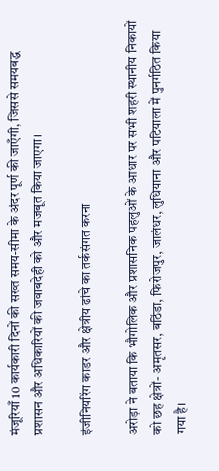मंजूरियाँ 10 कार्यकारी दिनों की सख्त समय-सीमा के अंदर पूर्ण की जाएँगी, जिससे समयबद्ध प्रशासन और अधिकारियों की जवाबदेही को और मजबूत किया जाएगा।

इंजीनियरिंग काडर और क्षेत्रीय ढांचे का तर्कसंगत करना

अरोड़ा ने बताया कि भौगोलिक और प्रशासनिक पहलुओं के आधार पर सभी शहरी स्थानीय निकायों को छह क्षेत्रों- अमृतसर, बठिंडा, फिरोजपुर, जालंधर, लुधियाना और पटियाला में पुनर्गठित किया गया है।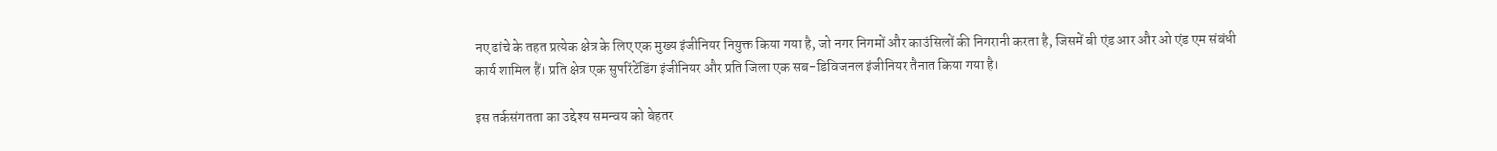नए ढांचे के तहत प्रत्येक क्षेत्र के लिए एक मुख्य इंजीनियर नियुक्त किया गया है, जो नगर निगमों और काउंसिलों की निगरानी करता है, जिसमें बी एंड आर और ओ एंड एम संबंधी कार्य शामिल हैं। प्रति क्षेत्र एक सुपरिंटेंडिंग इंजीनियर और प्रति जिला एक सब-डिविजनल इंजीनियर तैनात किया गया है।

इस तर्कसंगतता का उद्देश्य समन्वय को बेहतर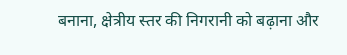बनाना, क्षेत्रीय स्तर की निगरानी को बढ़ाना और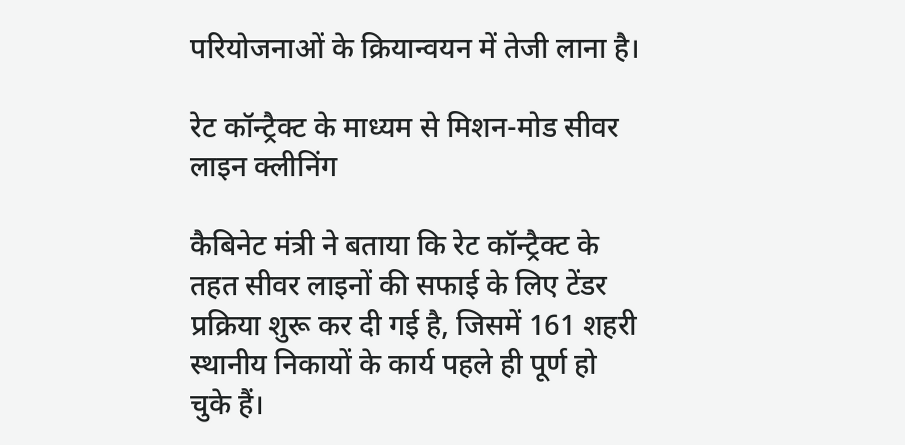परियोजनाओं के क्रियान्वयन में तेजी लाना है।

रेट कॉन्ट्रैक्ट के माध्यम से मिशन-मोड सीवर लाइन क्लीनिंग

कैबिनेट मंत्री ने बताया कि रेट कॉन्ट्रैक्ट के तहत सीवर लाइनों की सफाई के लिए टेंडर प्रक्रिया शुरू कर दी गई है, जिसमें 161 शहरी स्थानीय निकायों के कार्य पहले ही पूर्ण हो चुके हैं।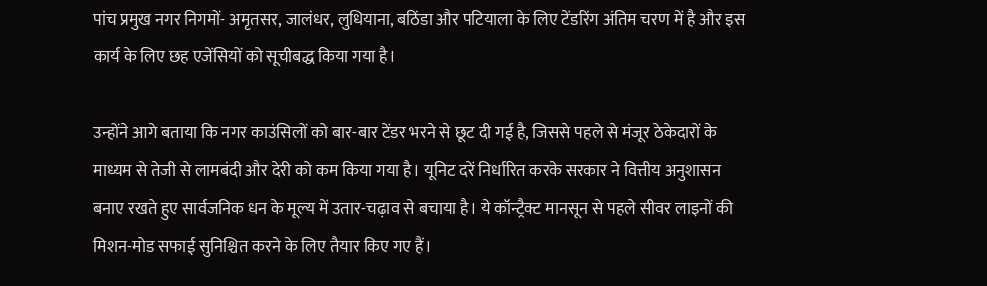पांच प्रमुख नगर निगमों- अमृतसर, जालंधर, लुधियाना, बठिंडा और पटियाला के लिए टेंडरिंग अंतिम चरण में है और इस कार्य के लिए छह एजेंसियों को सूचीबद्ध किया गया है।

उन्होंने आगे बताया कि नगर काउंसिलों को बार-बार टेंडर भरने से छूट दी गई है, जिससे पहले से मंजूर ठेकेदारों के माध्यम से तेजी से लामबंदी और देरी को कम किया गया है। यूनिट दरें निर्धारित करके सरकार ने वित्तीय अनुशासन बनाए रखते हुए सार्वजनिक धन के मूल्य में उतार-चढ़ाव से बचाया है। ये कॉन्ट्रैक्ट मानसून से पहले सीवर लाइनों की मिशन-मोड सफाई सुनिश्चित करने के लिए तैयार किए गए हैं।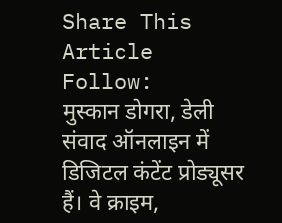Share This Article
Follow:
मुस्कान डोगरा, डेली संवाद ऑनलाइन में डिजिटल कंटेंट प्रोड्यूसर हैं। वे क्राइम,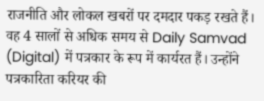राजनीति और लोकल खबरों पर दमदार पकड़ रखते हैं। वह 4 सालों से अधिक समय से Daily Samvad (Digital) में पत्रकार के रूप में कार्यरत हैं। उन्होंने पत्रकारिता करियर की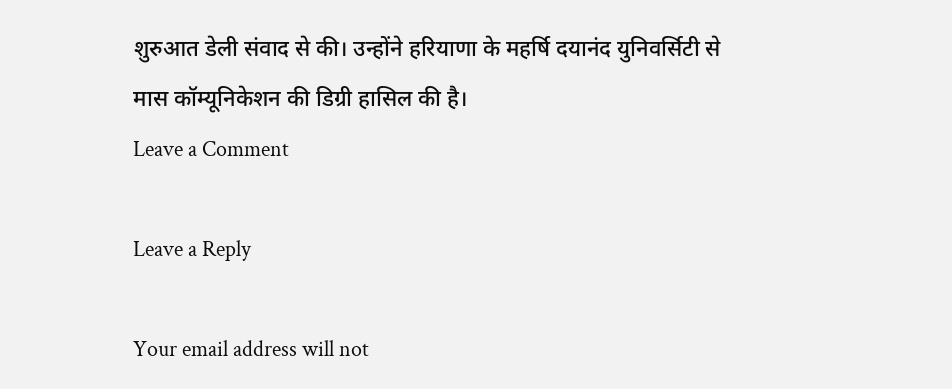शुरुआत डेली संवाद से की। उन्होंने हरियाणा के महर्षि दयानंद युनिवर्सिटी से मास कॉम्यूनिकेशन की डिग्री हासिल की है।
Leave a Comment

Leave a Reply

Your email address will not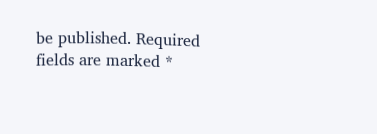be published. Required fields are marked *